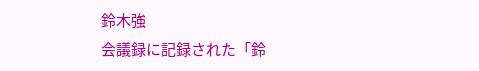鈴木強
会議録に記録された「鈴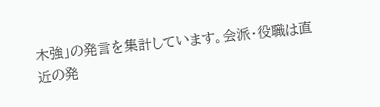木強」の発言を集計しています。会派・役職は直近の発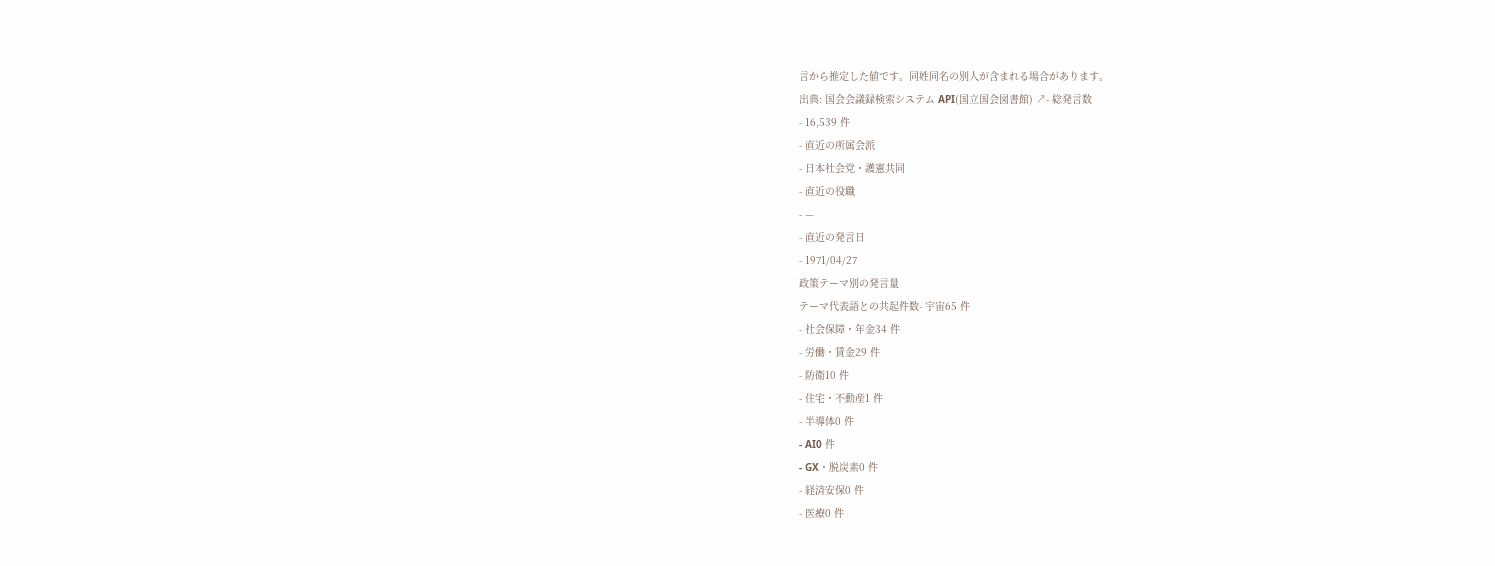言から推定した値です。同姓同名の別人が含まれる場合があります。
出典: 国会会議録検索システム API(国立国会図書館) ↗- 総発言数
- 16,539 件
- 直近の所属会派
- 日本社会党・護憲共同
- 直近の役職
- —
- 直近の発言日
- 1971/04/27
政策テーマ別の発言量
テーマ代表語との共起件数- 宇宙65 件
- 社会保障・年金34 件
- 労働・賃金29 件
- 防衛10 件
- 住宅・不動産1 件
- 半導体0 件
- AI0 件
- GX・脱炭素0 件
- 経済安保0 件
- 医療0 件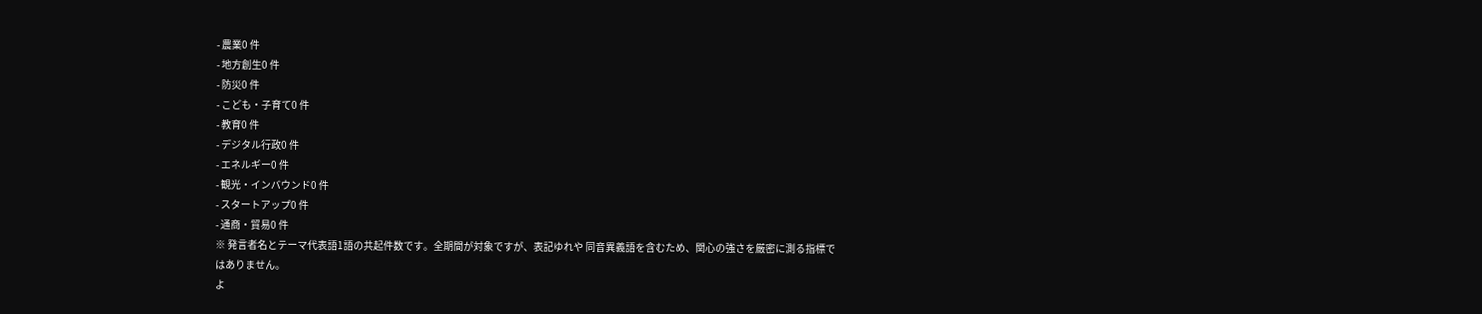- 農業0 件
- 地方創生0 件
- 防災0 件
- こども・子育て0 件
- 教育0 件
- デジタル行政0 件
- エネルギー0 件
- 観光・インバウンド0 件
- スタートアップ0 件
- 通商・貿易0 件
※ 発言者名とテーマ代表語1語の共起件数です。全期間が対象ですが、表記ゆれや 同音異義語を含むため、関心の強さを厳密に測る指標ではありません。
よ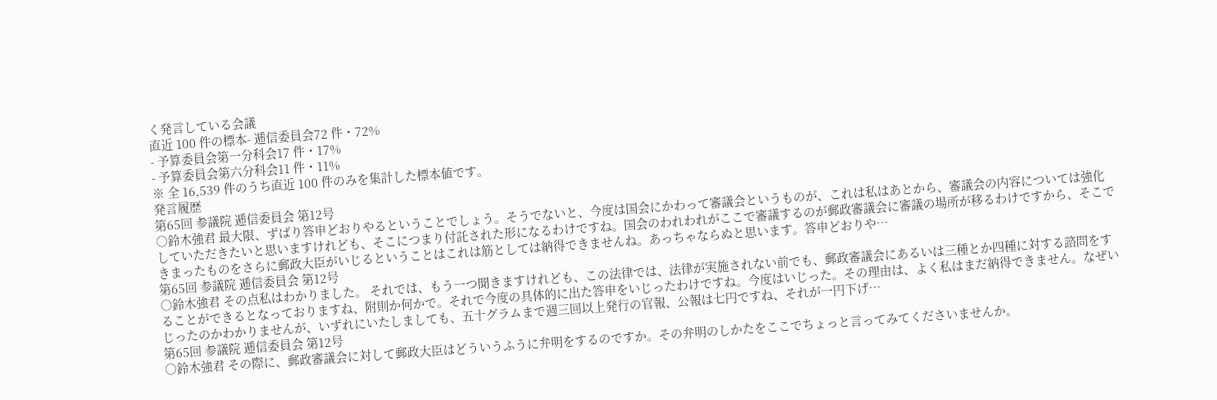く発言している会議
直近 100 件の標本- 逓信委員会72 件・72%
- 予算委員会第一分科会17 件・17%
- 予算委員会第六分科会11 件・11%
※ 全 16,539 件のうち直近 100 件のみを集計した標本値です。
発言履歴
第65回 参議院 逓信委員会 第12号
○鈴木強君 最大限、ずばり答申どおりやるということでしょう。そうでないと、今度は国会にかわって審議会というものが、これは私はあとから、審議会の内容については強化していただきたいと思いますけれども、そこにつまり付託された形になるわけですね。国会のわれわれがここで審議するのが郵政審議会に審議の場所が移るわけですから、そこできまったものをさらに郵政大臣がいじるということはこれは筋としては納得できませんね。あっちゃならぬと思います。答申どおりや…
第65回 参議院 逓信委員会 第12号
○鈴木強君 その点私はわかりました。 それでは、もう一つ聞きますけれども、この法律では、法律が実施されない前でも、郵政審議会にあるいは三種とか四種に対する諮問をすることができるとなっておりますね、附則か何かで。それで今度の具体的に出た答申をいじったわけですね。今度はいじった。その理由は、よく私はまだ納得できません。なぜいじったのかわかりませんが、いずれにいたしましても、五十グラムまで週三回以上発行の官報、公報は七円ですね、それが一円下げ…
第65回 参議院 逓信委員会 第12号
○鈴木強君 その際に、郵政審議会に対して郵政大臣はどういうふうに弁明をするのですか。その弁明のしかたをここでちょっと言ってみてくださいませんか。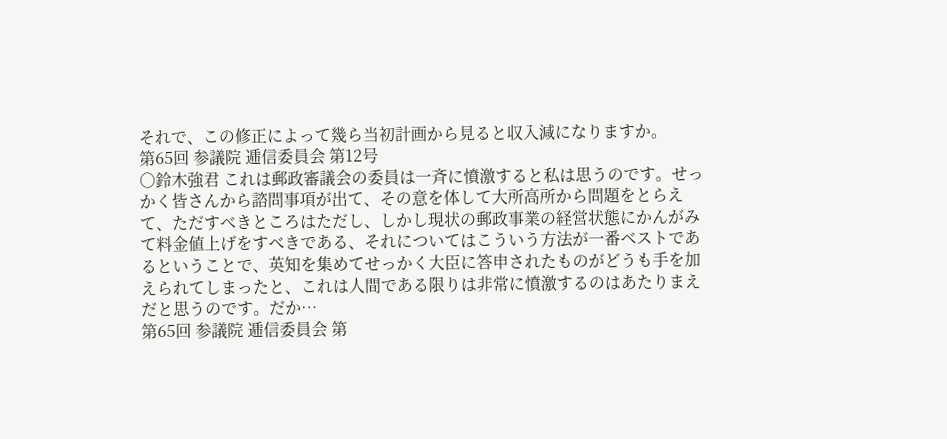それで、この修正によって幾ら当初計画から見ると収入減になりますか。
第65回 参議院 逓信委員会 第12号
○鈴木強君 これは郵政審議会の委員は一斉に憤激すると私は思うのです。せっかく皆さんから諮問事項が出て、その意を体して大所高所から問題をとらえて、ただすべきところはただし、しかし現状の郵政事業の経営状態にかんがみて料金値上げをすべきである、それについてはこういう方法が一番ベストであるということで、英知を集めてせっかく大臣に答申されたものがどうも手を加えられてしまったと、これは人間である限りは非常に憤激するのはあたりまえだと思うのです。だか…
第65回 参議院 逓信委員会 第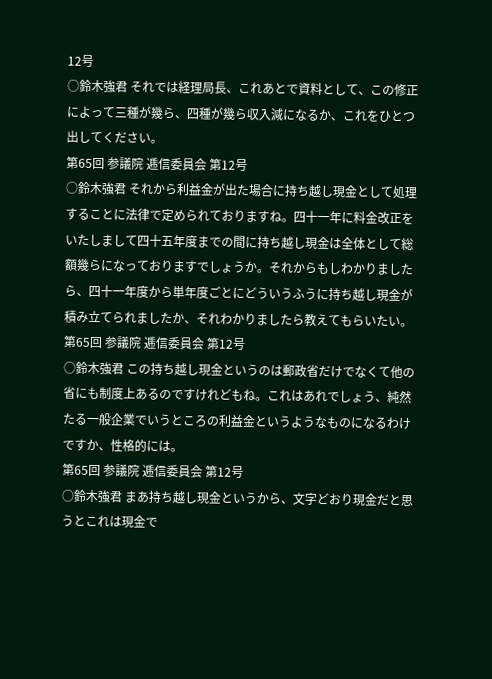12号
○鈴木強君 それでは経理局長、これあとで資料として、この修正によって三種が幾ら、四種が幾ら収入減になるか、これをひとつ出してください。
第65回 参議院 逓信委員会 第12号
○鈴木強君 それから利益金が出た場合に持ち越し現金として処理することに法律で定められておりますね。四十一年に料金改正をいたしまして四十五年度までの間に持ち越し現金は全体として総額幾らになっておりますでしょうか。それからもしわかりましたら、四十一年度から単年度ごとにどういうふうに持ち越し現金が積み立てられましたか、それわかりましたら教えてもらいたい。
第65回 参議院 逓信委員会 第12号
○鈴木強君 この持ち越し現金というのは郵政省だけでなくて他の省にも制度上あるのですけれどもね。これはあれでしょう、純然たる一般企業でいうところの利益金というようなものになるわけですか、性格的には。
第65回 参議院 逓信委員会 第12号
○鈴木強君 まあ持ち越し現金というから、文字どおり現金だと思うとこれは現金で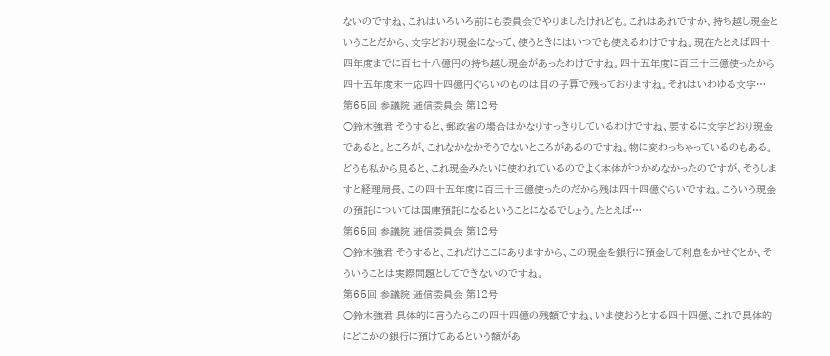ないのですね、これはいろいろ前にも委員会でやりましたけれども。これはあれですか、持ち越し現金ということだから、文字どおり現金になって、使うときにはいつでも使えるわけですね。現在たとえば四十四年度までに百七十八億円の持ち越し現金があったわけですね。四十五年度に百三十三億使ったから四十五年度末一応四十四億円ぐらいのものは目の子算で残っておりますね。それはいわゆる文字…
第65回 参議院 逓信委員会 第12号
○鈴木強君 そうすると、郵政省の場合はかなりすっきりしているわけですね、要するに文字どおり現金であると。ところが、これなかなかそうでないところがあるのですね。物に変わっちゃっているのもある。どうも私から見ると、これ現金みたいに使われているのでよく本体がつかめなかったのですが、そうしますと経理局長、この四十五年度に百三十三億使ったのだから残は四十四億ぐらいですね。こういう現金の預託については国庫預託になるということになるでしょう。たとえば…
第65回 参議院 逓信委員会 第12号
○鈴木強君 そうすると、これだけここにありますから、この現金を銀行に預金して利息をかせぐとか、そういうことは実際問題としてできないのですね。
第65回 参議院 逓信委員会 第12号
○鈴木強君 具体的に言うたらこの四十四億の残額ですね、いま使おうとする四十四億、これで具体的にどこかの銀行に預けてあるという額があ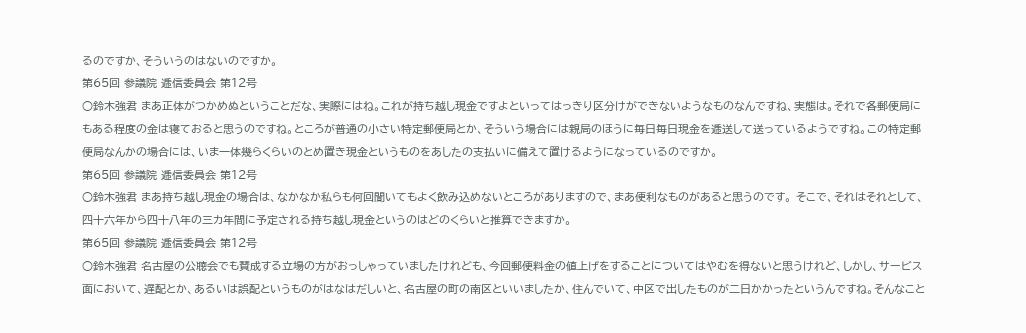るのですか、そういうのはないのですか。
第65回 参議院 逓信委員会 第12号
○鈴木強君 まあ正体がつかめぬということだな、実際にはね。これが持ち越し現金ですよといってはっきり区分けができないようなものなんですね、実態は。それで各郵便局にもある程度の金は寝ておると思うのですね。ところが普通の小さい特定郵便局とか、そういう場合には親局のほうに毎日毎日現金を逓送して送っているようですね。この特定郵便局なんかの場合には、いま一体幾らくらいのとめ置き現金というものをあしたの支払いに備えて置けるようになっているのですか。
第65回 参議院 逓信委員会 第12号
○鈴木強君 まあ持ち越し現金の場合は、なかなか私らも何回聞いてもよく飲み込めないところがありますので、まあ便利なものがあると思うのです。 そこで、それはそれとして、四十六年から四十八年の三カ年間に予定される持ち越し現金というのはどのくらいと推算できますか。
第65回 参議院 逓信委員会 第12号
○鈴木強君 名古屋の公聴会でも賛成する立場の方がおっしゃっていましたけれども、今回郵便料金の値上げをすることについてはやむを得ないと思うけれど、しかし、サービス面において、遅配とか、あるいは誤配というものがはなはだしいと、名古屋の町の南区といいましたか、住んでいて、中区で出したものが二日かかったというんですね。そんなこと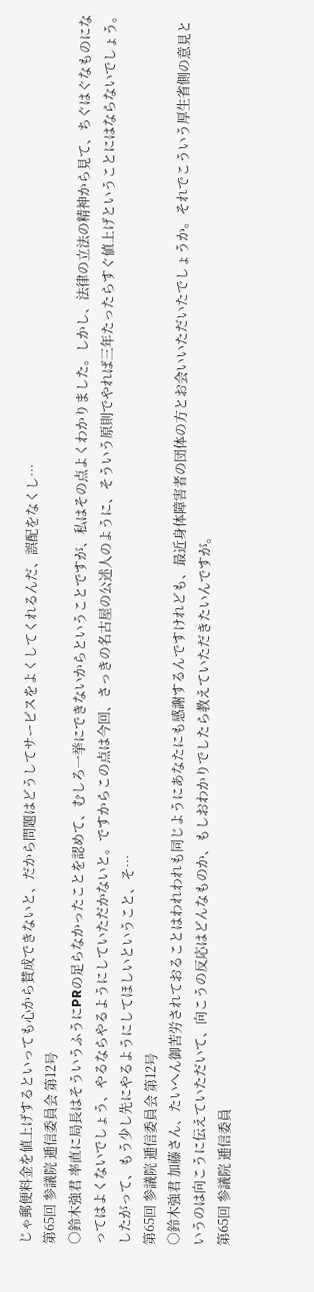じゃ郵便料金を値上げするといっても心から賛成できないと、だから問題はどうしてサービスをよくしてくれるんだ、誤配をなくし…
第65回 参議院 逓信委員会 第12号
○鈴木強君 率直に局長はそういうふうにPRの足らなかったことを認めて、むしろ一挙にできないからということですが、私はその点よくわかりました。しかし、法律の立法の精神から見て、ちぐはぐなものになってはよくないでしょう、やるならやるようにしていただかないと。ですからこの点は今回、さっきの名古屋の公述人のように、そういう原則でやれば三年たったらすぐ値上げということにはならないでしょう。したがって、もう少し先にやるようにしてほしいということ、そ…
第65回 参議院 逓信委員会 第12号
○鈴木強君 加藤さん、たいへん御苦労されておることはわれわれも同じようにあなたにも感謝するんですけれども、最近身体障害者の団体の方とお会いいただいたでしょうか。それでこういう厚生省側の意見というのは向こうに伝えていただいて、向こうの反応はどんなものか、もしおわかりでしたら教えていただきたいんですが。
第65回 参議院 逓信委員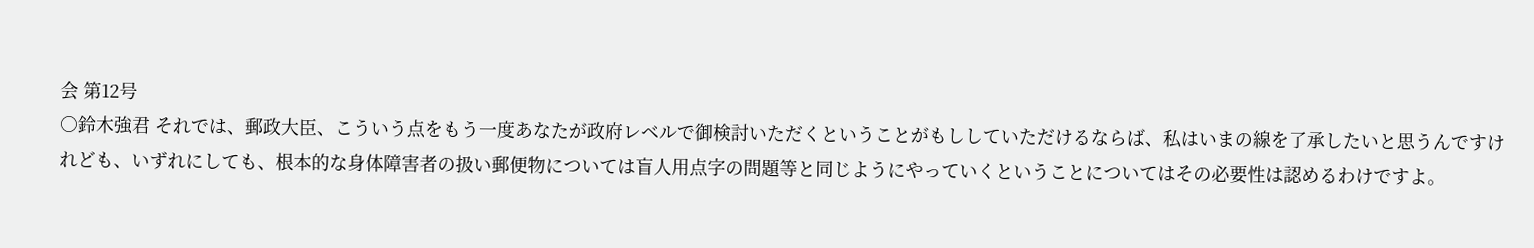会 第12号
○鈴木強君 それでは、郵政大臣、こういう点をもう一度あなたが政府レベルで御検討いただくということがもししていただけるならば、私はいまの線を了承したいと思うんですけれども、いずれにしても、根本的な身体障害者の扱い郵便物については盲人用点字の問題等と同じようにやっていくということについてはその必要性は認めるわけですよ。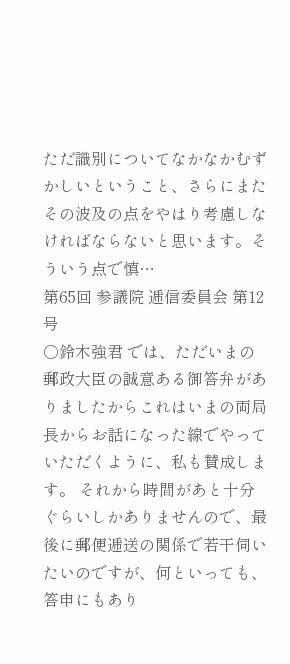ただ識別についてなかなかむずかしいということ、さらにまたその波及の点をやはり考慮しなければならないと思います。そういう点で慎…
第65回 参議院 逓信委員会 第12号
○鈴木強君 では、ただいまの郵政大臣の誠意ある御答弁がありましたからこれはいまの両局長からお話になった線でやっていただくように、私も賛成します。 それから時間があと十分ぐらいしかありませんので、最後に郵便逓送の関係で若干伺いたいのですが、何といっても、答申にもあり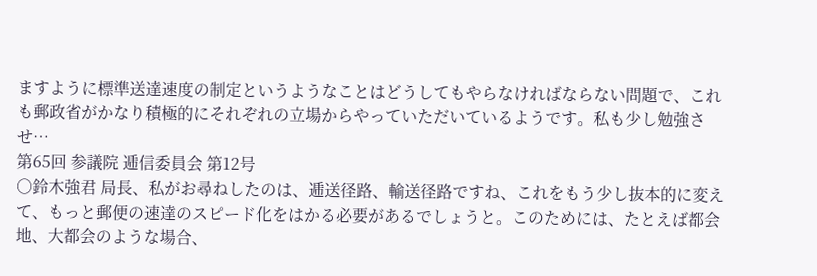ますように標準送達速度の制定というようなことはどうしてもやらなければならない問題で、これも郵政省がかなり積極的にそれぞれの立場からやっていただいているようです。私も少し勉強させ…
第65回 参議院 逓信委員会 第12号
○鈴木強君 局長、私がお尋ねしたのは、逓送径路、輸送径路ですね、これをもう少し抜本的に変えて、もっと郵便の速達のスピード化をはかる必要があるでしょうと。このためには、たとえば都会地、大都会のような場合、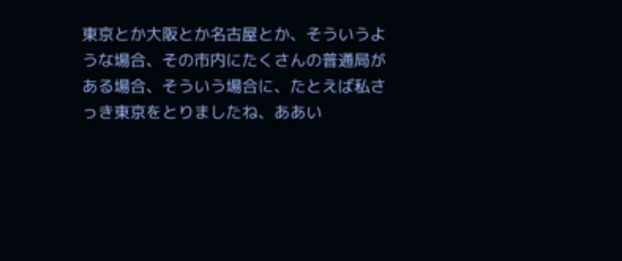東京とか大阪とか名古屋とか、そういうような場合、その市内にたくさんの普通局がある場合、そういう場合に、たとえば私さっき東京をとりましたね、ああい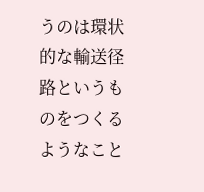うのは環状的な輸送径路というものをつくるようなこと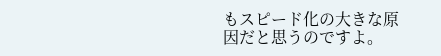もスピード化の大きな原因だと思うのですよ。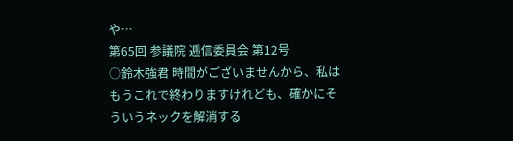や…
第65回 参議院 逓信委員会 第12号
○鈴木強君 時間がございませんから、私はもうこれで終わりますけれども、確かにそういうネックを解消する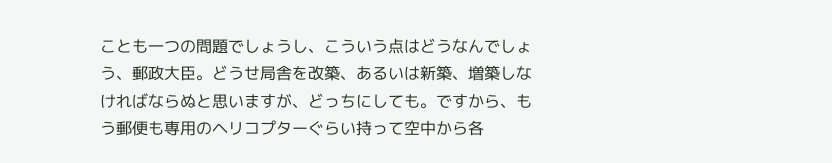ことも一つの問題でしょうし、こういう点はどうなんでしょう、郵政大臣。どうせ局舎を改築、あるいは新築、増築しなければならぬと思いますが、どっちにしても。ですから、もう郵便も専用のヘリコプターぐらい持って空中から各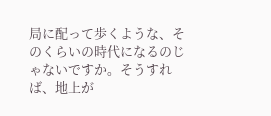局に配って歩くような、そのくらいの時代になるのじゃないですか。そうすれば、地上が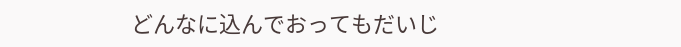どんなに込んでおってもだいじ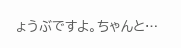ょうぶですよ。ちゃんと…